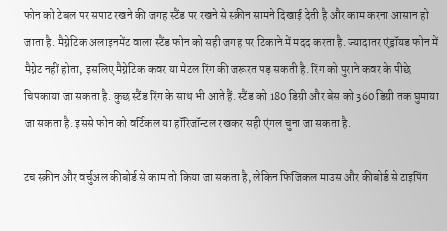फोन को टेबल पर सपाट रखने की जगह स्टैंड पर रखने से स्क्रीन सामने दिखाई देती है और काम करना आसान हो जाता है. मैग्नेटिक अलाइनमेंट वाला स्टैंड फोन को सही जगह पर टिकाने में मदद करता है. ज्यादातर एंड्रॉयड फोन में मैग्नेट नहीं होता, इसलिए मैग्नेटिक कवर या मेटल रिंग की जरूरत पड़ सकती है. रिंग को पुराने कवर के पीछे चिपकाया जा सकता है. कुछ स्टैंड रिंग के साथ भी आते हैं. स्टैंड को 180 डिग्री और बेस को 360 डिग्री तक घुमाया जा सकता है. इससे फोन को वर्टिकल या हॉरिजॉन्टल रखकर सही एंगल चुना जा सकता है.

टच स्क्रीन और वर्चुअल कीबोर्ड से काम तो किया जा सकता है, लेकिन फिजिकल माउस और कीबोर्ड से टाइपिंग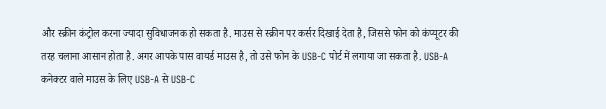और स्क्रीन कंट्रोल करना ज्यादा सुविधाजनक हो सकता है. माउस से स्क्रीन पर कर्सर दिखाई देता है, जिससे फोन को कंप्यूटर की तरह चलाना आसान होता है. अगर आपके पास वायर्ड माउस है, तो उसे फोन के USB-C पोर्ट में लगाया जा सकता है. USB-A कनेक्टर वाले माउस के लिए USB-A से USB-C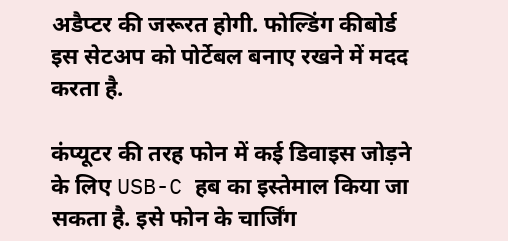अडैप्टर की जरूरत होगी. फोल्डिंग कीबोर्ड इस सेटअप को पोर्टेबल बनाए रखने में मदद करता है.

कंप्यूटर की तरह फोन में कई डिवाइस जोड़ने के लिए USB-C हब का इस्तेमाल किया जा सकता है. इसे फोन के चार्जिंग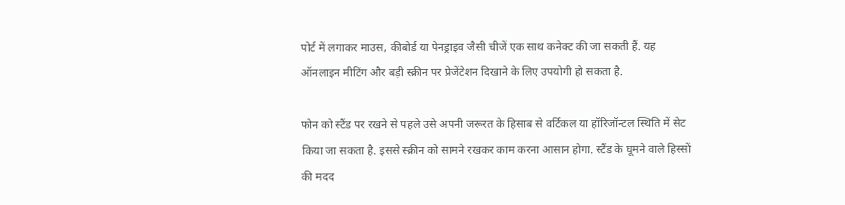पोर्ट में लगाकर माउस, कीबोर्ड या पेनड्राइव जैसी चीजें एक साथ कनेक्ट की जा सकती हैं. यह ऑनलाइन मीटिंग और बड़ी स्क्रीन पर प्रेजेंटेशन दिखाने के लिए उपयोगी हो सकता है.

फोन को स्टैंड पर रखने से पहले उसे अपनी जरूरत के हिसाब से वर्टिकल या हॉरिजॉन्टल स्थिति में सेट किया जा सकता है. इससे स्क्रीन को सामने रखकर काम करना आसान होगा. स्टैंड के घूमने वाले हिस्सों की मदद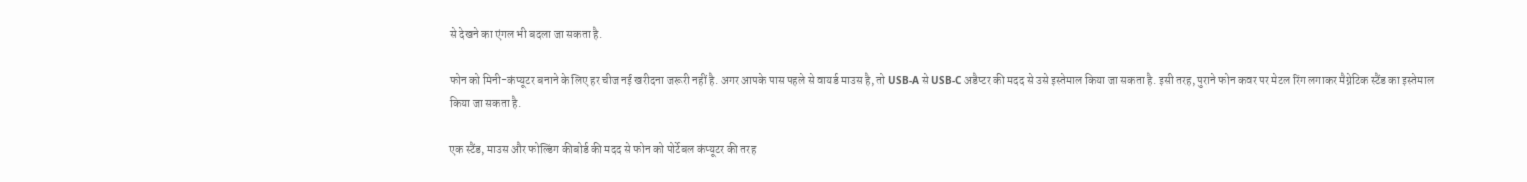से देखने का एंगल भी बदला जा सकता है.

फोन को मिनी-कंप्यूटर बनाने के लिए हर चीज नई खरीदना जरूरी नहीं है. अगर आपके पास पहले से वायर्ड माउस है, तो USB-A से USB-C अडैप्टर की मदद से उसे इस्तेमाल किया जा सकता है. इसी तरह, पुराने फोन कवर पर मेटल रिंग लगाकर मैग्नेटिक स्टैंड का इस्तेमाल किया जा सकता है.

एक स्टैंड, माउस और फोल्डिंग कीबोर्ड की मदद से फोन को पोर्टेबल कंप्यूटर की तरह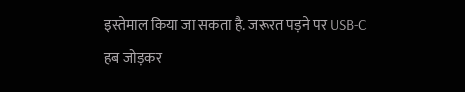इस्तेमाल किया जा सकता है. जरूरत पड़ने पर USB-C हब जोड़कर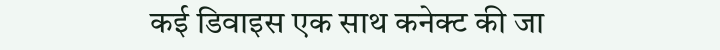कई डिवाइस एक साथ कनेक्ट की जा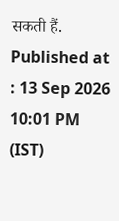सकती हैं.
Published at : 13 Sep 2026 10:01 PM (IST)